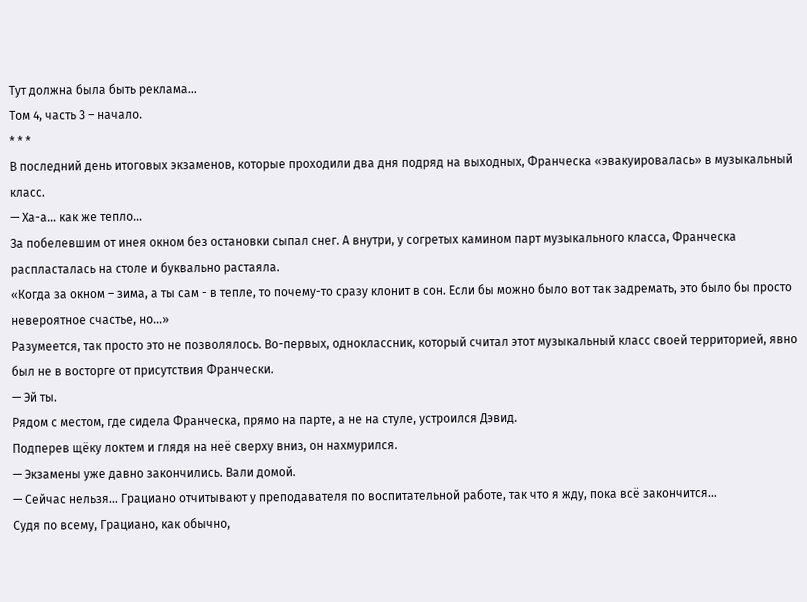Тут должна была быть реклама...
Том 4, часть 3 – начало.
* * *
В последний день итоговых экзаменов, которые проходили два дня подряд на выходных, Франческа «эвакуировалась» в музыкальный класс.
— Ха-а… как же тепло…
За побелевшим от инея окном без остановки сыпал снег. А внутри, у согретых камином парт музыкального класса, Франческа распласталась на столе и буквально растаяла.
«Когда за окном – зима, а ты сам - в тепле, то почему-то сразу клонит в сон. Если бы можно было вот так задремать, это было бы просто невероятное счастье, но…»
Разумеется, так просто это не позволялось. Во-первых, одноклассник, который считал этот музыкальный класс своей территорией, явно был не в восторге от присутствия Франчески.
— Эй ты.
Рядом с местом, где сидела Франческа, прямо на парте, а не на стуле, устроился Дэвид.
Подперев щёку локтем и глядя на неё сверху вниз, он нахмурился.
— Экзамены уже давно закончились. Вали домой.
— Сейчас нельзя… Грациано отчитывают у преподавателя по воспитательной работе, так что я жду, пока всё закончится…
Судя по всему, Грациано, как обычно,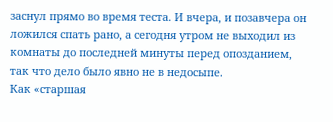заснул прямо во время теста. И вчера, и позавчера он ложился спать рано, а сегодня утром не выходил из комнаты до последней минуты перед опозданием, так что дело было явно не в недосыпе.
Как «старшая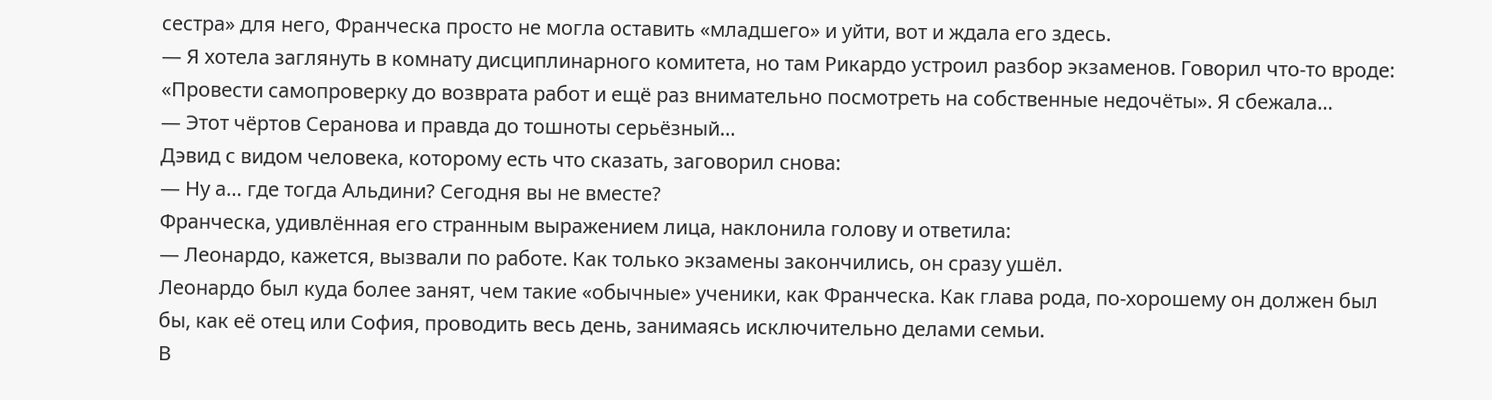сестра» для него, Франческа просто не могла оставить «младшего» и уйти, вот и ждала его здесь.
— Я хотела заглянуть в комнату дисциплинарного комитета, но там Рикардо устроил разбор экзаменов. Говорил что-то вроде: «Провести самопроверку до возврата работ и ещё раз внимательно посмотреть на собственные недочёты». Я сбежала…
— Этот чёртов Серанова и правда до тошноты серьёзный…
Дэвид с видом человека, которому есть что сказать, заговорил снова:
— Ну а… где тогда Альдини? Сегодня вы не вместе?
Франческа, удивлённая его странным выражением лица, наклонила голову и ответила:
— Леонардо, кажется, вызвали по работе. Как только экзамены закончились, он сразу ушёл.
Леонардо был куда более занят, чем такие «обычные» ученики, как Франческа. Как глава рода, по-хорошему он должен был бы, как её отец или София, проводить весь день, занимаясь исключительно делами семьи.
В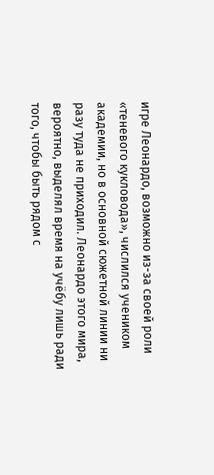игре Леонардо, возможно из-за своей роли «теневого кукловода», числился учеником академии, но в основной сюжетной линии ни разу туда не приходил. Леонардо этого мира, вероятно, выделял время на учёбу лишь ради того, чтобы быть рядом с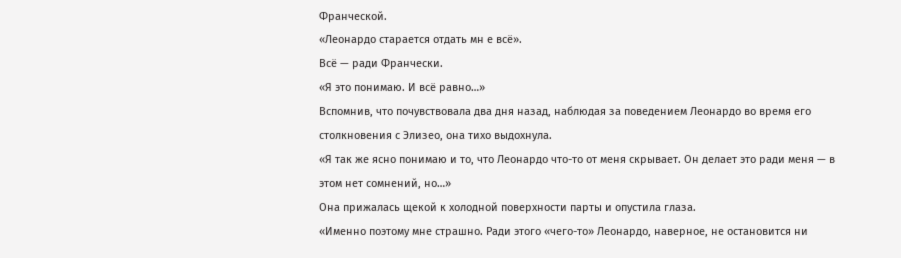Франческой.
«Леонардо старается отдать мн е всё».
Всё — ради Франчески.
«Я это понимаю. И всё равно…»
Вспомнив, что почувствовала два дня назад, наблюдая за поведением Леонардо во время его столкновения с Элизео, она тихо выдохнула.
«Я так же ясно понимаю и то, что Леонардо что-то от меня скрывает. Он делает это ради меня — в этом нет сомнений, но…»
Она прижалась щекой к холодной поверхности парты и опустила глаза.
«Именно поэтому мне страшно. Ради этого «чего-то» Леонардо, наверное, не остановится ни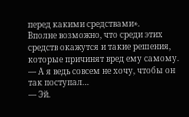перед какими средствами».
Вполне возможно, что среди этих средств окажутся и такие решения, которые причинят вред ему самому.
— А я ведь совсем не хочу, чтобы он так поступал…
— Эй.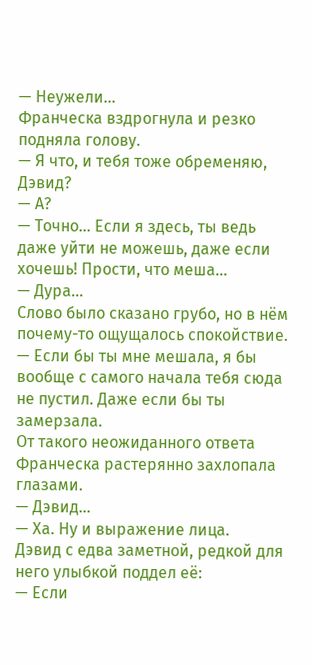— Неужели…
Франческа вздрогнула и резко подняла голову.
— Я что, и тебя тоже обременяю, Дэвид?
— А?
— Точно… Если я здесь, ты ведь даже уйти не можешь, даже если хочешь! Прости, что меша…
— Дура...
Слово было сказано грубо, но в нём почему-то ощущалось спокойствие.
— Если бы ты мне мешала, я бы вообще с самого начала тебя сюда не пустил. Даже если бы ты замерзала.
От такого неожиданного ответа Франческа растерянно захлопала глазами.
— Дэвид…
— Ха. Ну и выражение лица.
Дэвид с едва заметной, редкой для него улыбкой поддел её:
— Если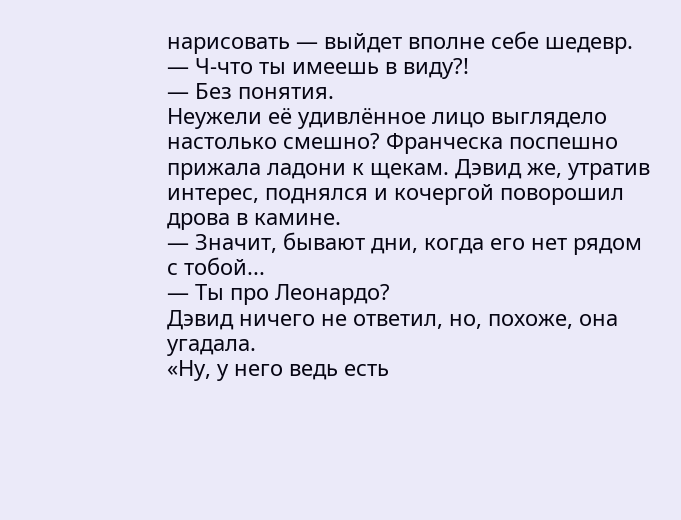нарисовать — выйдет вполне себе шедевр.
— Ч-что ты имеешь в виду?!
— Без понятия.
Неужели её удивлённое лицо выглядело настолько смешно? Франческа поспешно прижала ладони к щекам. Дэвид же, утратив интерес, поднялся и кочергой поворошил дрова в камине.
— Значит, бывают дни, когда его нет рядом с тобой...
— Ты про Леонардо?
Дэвид ничего не ответил, но, похоже, она угадала.
«Ну, у него ведь есть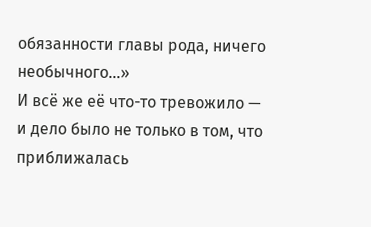обязанности главы рода, ничего необычного…»
И всё же её что-то тревожило — и дело было не только в том, что приближалась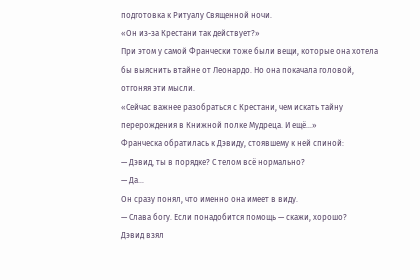подготовка к Ритуалу Священной ночи.
«Он из-за Крестани так действует?»
При этом у самой Франчески тоже были вещи, которые она хотела бы выяснить втайне от Леонардо. Но она покачала головой, отгоняя эти мысли.
«Сейчас важнее разобраться с Крестани, чем искать тайну перерождения в Книжной полке Мудреца. И ещё…»
Франческа обратилась к Дэвиду, стоявшему к ней спиной:
— Дэвид, ты в порядке? С телом всё нормально?
— Да…
Он сразу понял, что именно она имеет в виду.
— Слава богу. Если понадобится помощь — скажи, хорошо?
Дэвид взял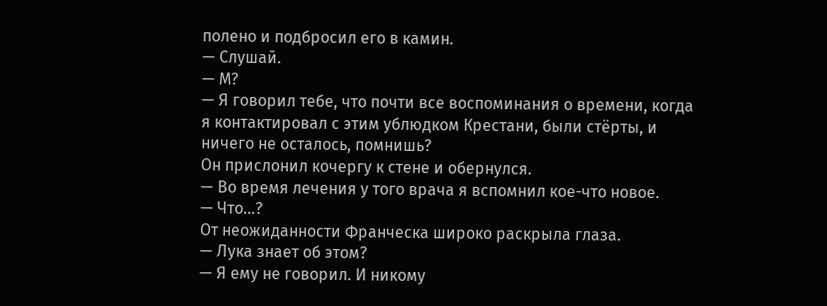полено и подбросил его в камин.
— Слушай.
— М?
— Я говорил тебе, что почти все воспоминания о времени, когда я контактировал с этим ублюдком Крестани, были стёрты, и ничего не осталось, помнишь?
Он прислонил кочергу к стене и обернулся.
— Во время лечения у того врача я вспомнил кое-что новое.
— Что…?
От неожиданности Франческа широко раскрыла глаза.
— Лука знает об этом?
— Я ему не говорил. И никому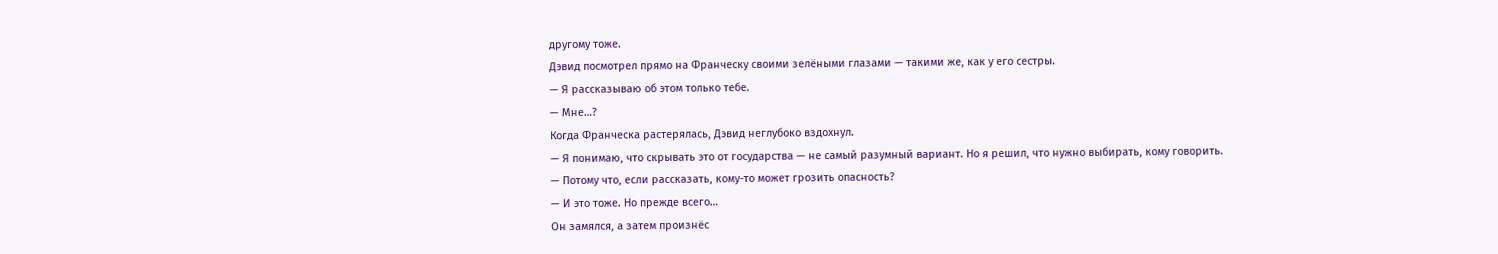другому тоже.
Дэвид посмотрел прямо на Франческу своими зелёными глазами — такими же, как у его сестры.
— Я рассказываю об этом только тебе.
— Мне…?
Когда Франческа растерялась, Дэвид неглубоко вздохнул.
— Я понимаю, что скрывать это от государства — не самый разумный вариант. Но я решил, что нужно выбирать, кому говорить.
— Потому что, если рассказать, кому-то может грозить опасность?
— И это тоже. Но прежде всего…
Он замялся, а затем произнёс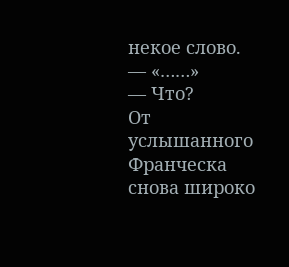некое слово.
— «……»
— Что?
От услышанного Франческа снова широко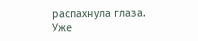распахнула глаза.
Уже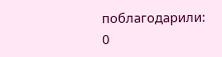поблагодарили: 0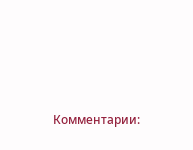Комментарии: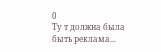0
Ту т должна была быть реклама...